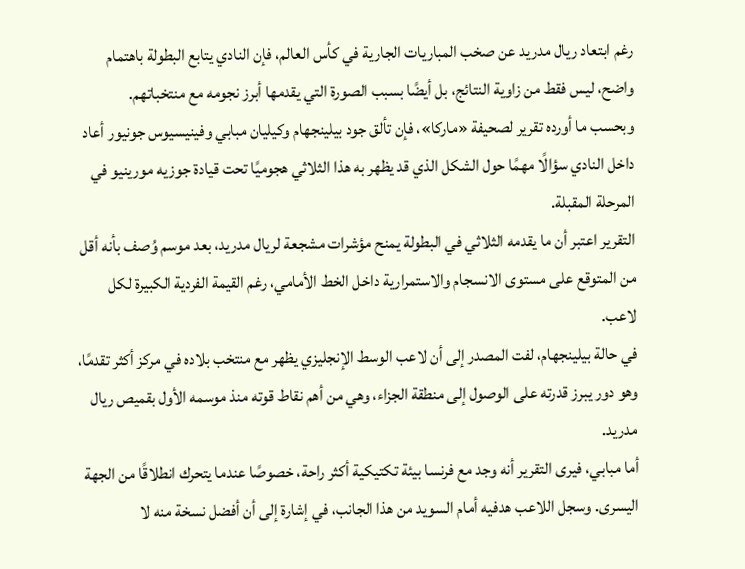رغم ابتعاد ريال مدريد عن صخب المباريات الجارية في كأس العالم، فإن النادي يتابع البطولة باهتمام واضح، ليس فقط من زاوية النتائج، بل أيضًا بسبب الصورة التي يقدمها أبرز نجومه مع منتخباتهم.
وبحسب ما أورده تقرير لصحيفة «ماركا»، فإن تألق جود بيلينجهام وكيليان مبابي وفينيسيوس جونيور أعاد داخل النادي سؤالًا مهمًا حول الشكل الذي قد يظهر به هذا الثلاثي هجوميًا تحت قيادة جوزيه مورينيو في المرحلة المقبلة.
التقرير اعتبر أن ما يقدمه الثلاثي في البطولة يمنح مؤشرات مشجعة لريال مدريد، بعد موسم وُصف بأنه أقل من المتوقع على مستوى الانسجام والاستمرارية داخل الخط الأمامي، رغم القيمة الفردية الكبيرة لكل لاعب.
في حالة بيلينجهام، لفت المصدر إلى أن لاعب الوسط الإنجليزي يظهر مع منتخب بلاده في مركز أكثر تقدمًا، وهو دور يبرز قدرته على الوصول إلى منطقة الجزاء، وهي من أهم نقاط قوته منذ موسمه الأول بقميص ريال مدريد.
أما مبابي، فيرى التقرير أنه وجد مع فرنسا بيئة تكتيكية أكثر راحة، خصوصًا عندما يتحرك انطلاقًا من الجهة اليسرى. وسجل اللاعب هدفيه أمام السويد من هذا الجانب، في إشارة إلى أن أفضل نسخة منه لا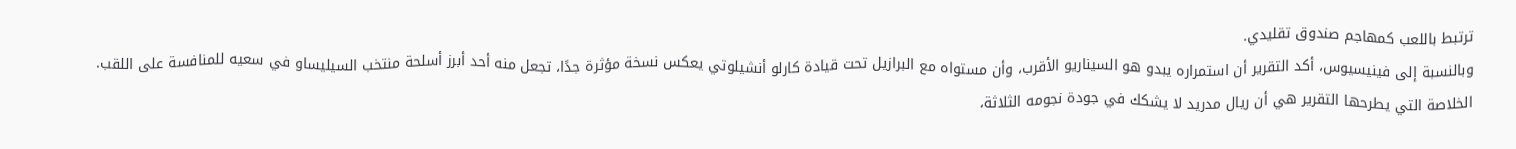ترتبط باللعب كمهاجم صندوق تقليدي.
وبالنسبة إلى فينيسيوس، أكد التقرير أن استمراره يبدو هو السيناريو الأقرب، وأن مستواه مع البرازيل تحت قيادة كارلو أنشيلوتي يعكس نسخة مؤثرة جدًا، تجعل منه أحد أبرز أسلحة منتخب السيليساو في سعيه للمنافسة على اللقب.
الخلاصة التي يطرحها التقرير هي أن ريال مدريد لا يشكك في جودة نجومه الثلاثة،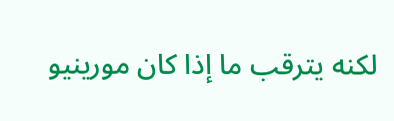لكنه يترقب ما إذا كان مورينيو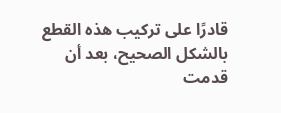قادرًا على تركيب هذه القطع بالشكل الصحيح، بعد أن قدمت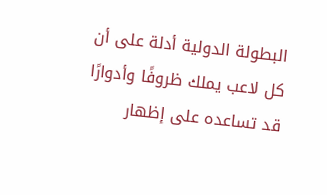البطولة الدولية أدلة على أن كل لاعب يملك ظروفًا وأدوارًا قد تساعده على إظهار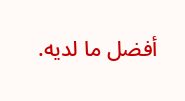أفضل ما لديه.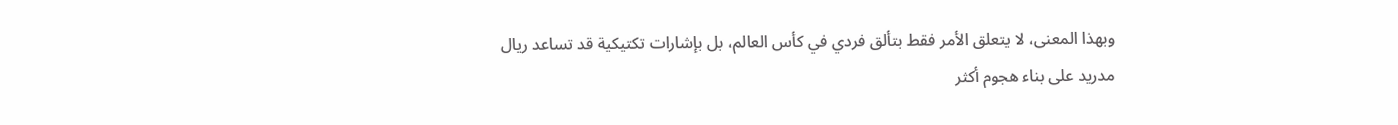وبهذا المعنى، لا يتعلق الأمر فقط بتألق فردي في كأس العالم، بل بإشارات تكتيكية قد تساعد ريال مدريد على بناء هجوم أكثر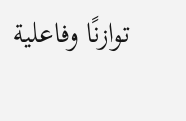توازنًا وفاعلية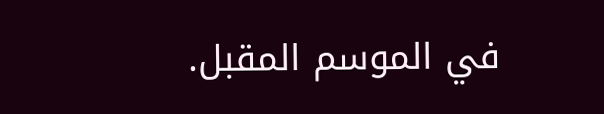في الموسم المقبل.